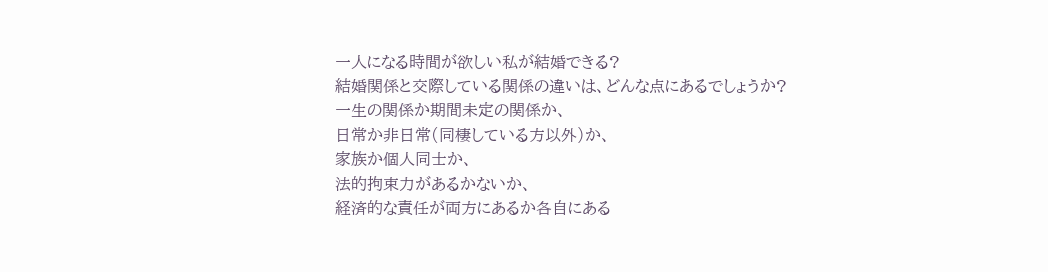一人になる時間が欲しい私が結婚できる?
結婚関係と交際している関係の違いは、どんな点にあるでしょうか?
一生の関係か期間未定の関係か、
日常か非日常(同棲している方以外)か、
家族か個人同士か、
法的拘束力があるかないか、
経済的な責任が両方にあるか各自にある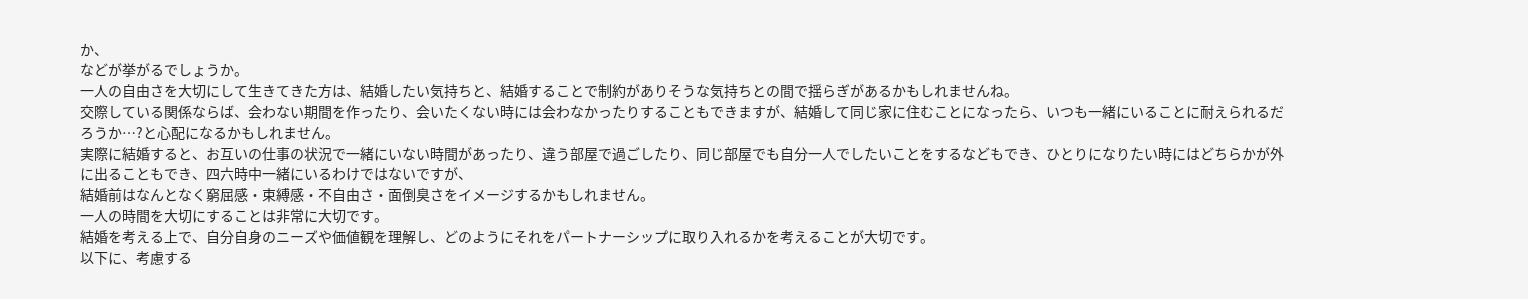か、
などが挙がるでしょうか。
一人の自由さを大切にして生きてきた方は、結婚したい気持ちと、結婚することで制約がありそうな気持ちとの間で揺らぎがあるかもしれませんね。
交際している関係ならば、会わない期間を作ったり、会いたくない時には会わなかったりすることもできますが、結婚して同じ家に住むことになったら、いつも一緒にいることに耐えられるだろうか…?と心配になるかもしれません。
実際に結婚すると、お互いの仕事の状況で一緒にいない時間があったり、違う部屋で過ごしたり、同じ部屋でも自分一人でしたいことをするなどもでき、ひとりになりたい時にはどちらかが外に出ることもでき、四六時中一緒にいるわけではないですが、
結婚前はなんとなく窮屈感・束縛感・不自由さ・面倒臭さをイメージするかもしれません。
一人の時間を大切にすることは非常に大切です。
結婚を考える上で、自分自身のニーズや価値観を理解し、どのようにそれをパートナーシップに取り入れるかを考えることが大切です。
以下に、考慮する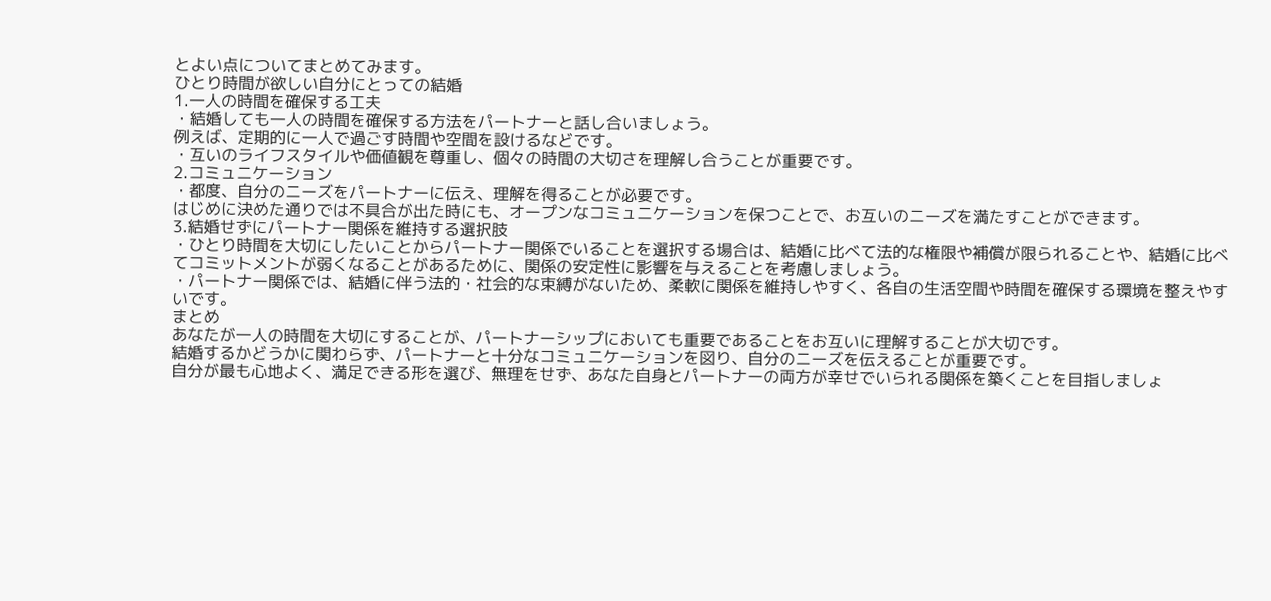とよい点についてまとめてみます。
ひとり時間が欲しい自分にとっての結婚
1.一人の時間を確保する工夫
・結婚しても一人の時間を確保する方法をパートナーと話し合いましょう。
例えば、定期的に一人で過ごす時間や空間を設けるなどです。
・互いのライフスタイルや価値観を尊重し、個々の時間の大切さを理解し合うことが重要です。
2.コミュニケーション
・都度、自分のニーズをパートナーに伝え、理解を得ることが必要です。
はじめに決めた通りでは不具合が出た時にも、オープンなコミュニケーションを保つことで、お互いのニーズを満たすことができます。
3.結婚せずにパートナー関係を維持する選択肢
・ひとり時間を大切にしたいことからパートナー関係でいることを選択する場合は、結婚に比べて法的な権限や補償が限られることや、結婚に比べてコミットメントが弱くなることがあるために、関係の安定性に影響を与えることを考慮しましょう。
・パートナー関係では、結婚に伴う法的・社会的な束縛がないため、柔軟に関係を維持しやすく、各自の生活空間や時間を確保する環境を整えやすいです。
まとめ
あなたが一人の時間を大切にすることが、パートナーシップにおいても重要であることをお互いに理解することが大切です。
結婚するかどうかに関わらず、パートナーと十分なコミュニケーションを図り、自分のニーズを伝えることが重要です。
自分が最も心地よく、満足できる形を選び、無理をせず、あなた自身とパートナーの両方が幸せでいられる関係を築くことを目指しましょ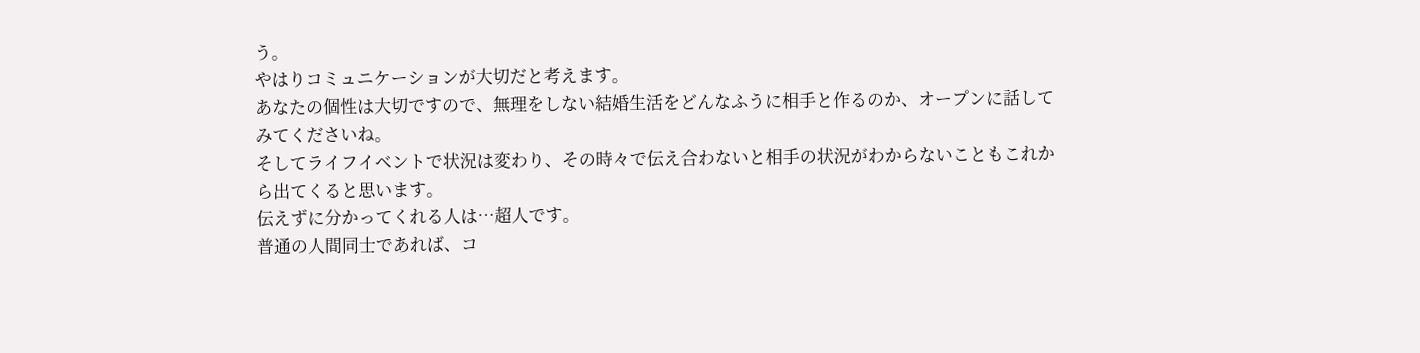う。
やはりコミュニケーションが大切だと考えます。
あなたの個性は大切ですので、無理をしない結婚生活をどんなふうに相手と作るのか、オープンに話してみてくださいね。
そしてライフイベントで状況は変わり、その時々で伝え合わないと相手の状況がわからないこともこれから出てくると思います。
伝えずに分かってくれる人は…超人です。
普通の人間同士であれば、コ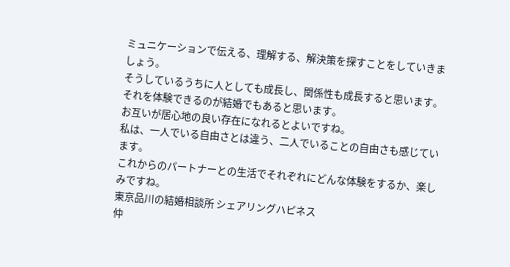ミュニケーションで伝える、理解する、解決策を探すことをしていきましょう。
そうしているうちに人としても成長し、関係性も成長すると思います。
それを体験できるのが結婚でもあると思います。
お互いが居心地の良い存在になれるとよいですね。
私は、一人でいる自由さとは違う、二人でいることの自由さも感じています。
これからのパートナーとの生活でそれぞれにどんな体験をするか、楽しみですね。
東京品川の結婚相談所 シェアリングハピネス
仲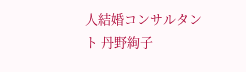人結婚コンサルタント 丹野絢子